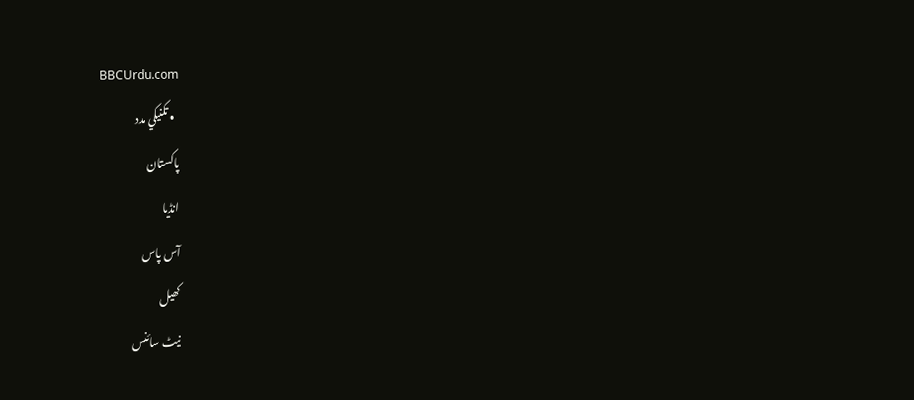BBCUrdu.com
  • تکنيکي مدد
پاکستان
انڈیا
آس پاس
کھیل
نیٹ سائنس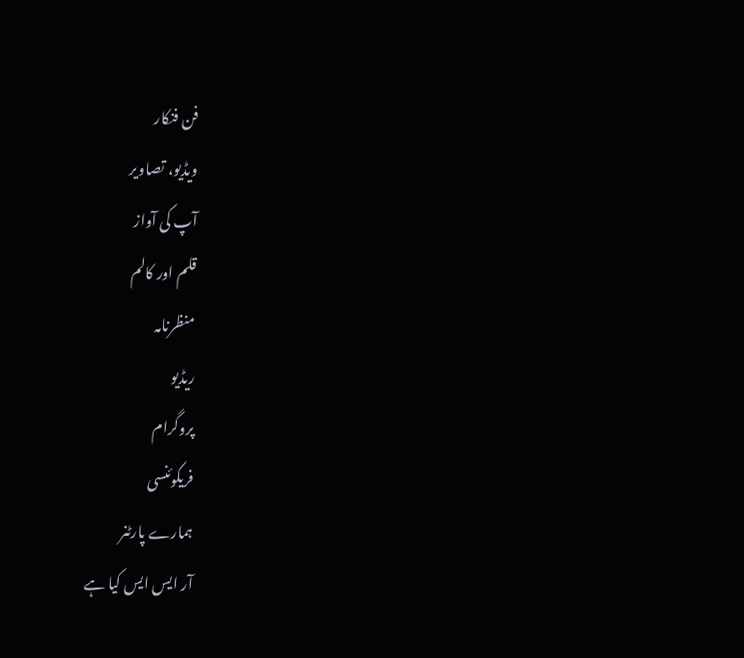فن فنکار
ویڈیو، تصاویر
آپ کی آواز
قلم اور کالم
منظرنامہ
ریڈیو
پروگرام
فریکوئنسی
ہمارے پارٹنر
آر ایس ایس کیا ہے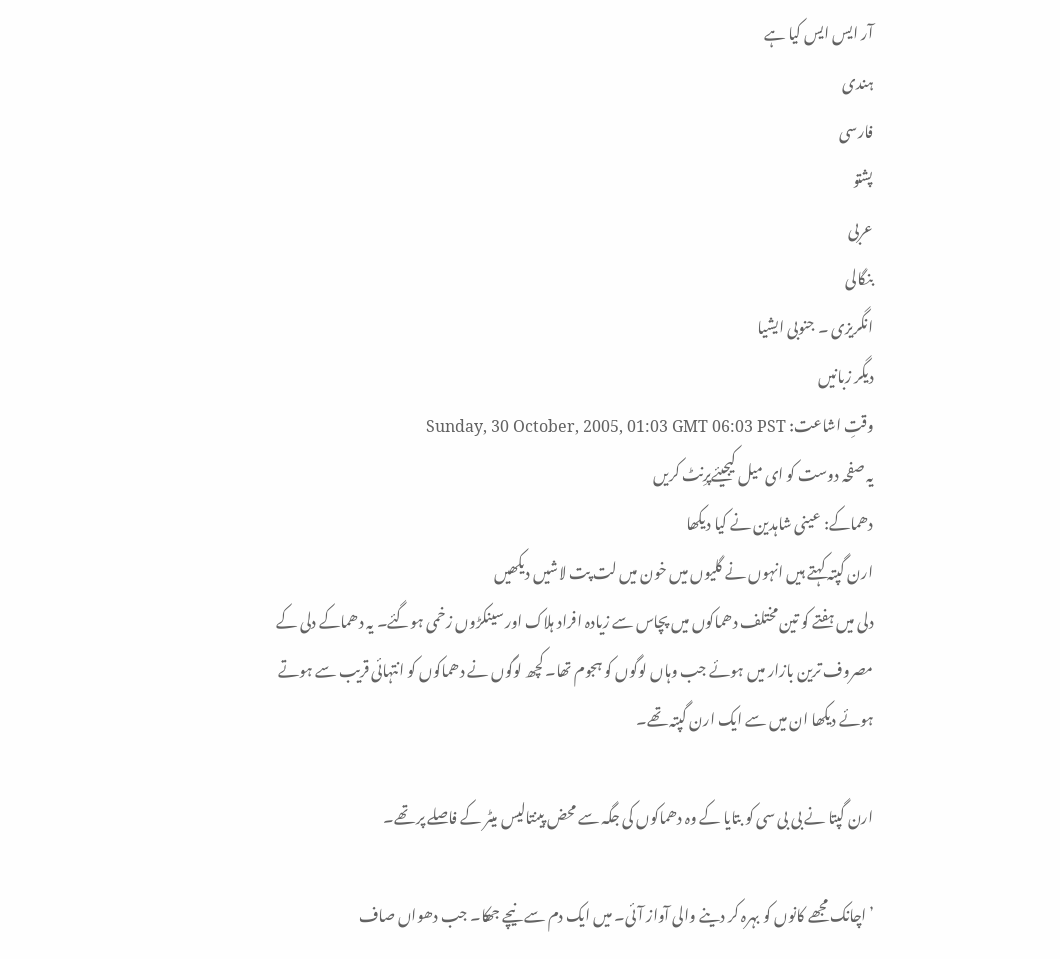آر ایس ایس کیا ہے
ہندی
فارسی
پشتو
عربی
بنگالی
انگریزی ۔ جنوبی ایشیا
دیگر زبانیں
وقتِ اشاعت: Sunday, 30 October, 2005, 01:03 GMT 06:03 PST
یہ صفحہ دوست کو ای میل کیجیئےپرِنٹ کریں
دھماکے: عینی شاہدین نے کیا دیکھا
ارن گپتہ کہتے ہیں انہوں نے گلیوں میں خون میں لت پت لاشیں دیکھیں
دلی میں ہفتے کو تین مختلف دھماکوں میں پچاس سے زیادہ افراد ہلاک اور سینکڑوں زخمی ہوگئے۔ یہ دھماکے دلی کے مصروف ترین بازار میں ہوئے جب وہاں لوگوں کو ہجوم تھا۔ کچھ لوگوں نے دھماکوں کو انتہائی قریب سے ہوتے ہوئے دیکھا ان میں سے ایک ارن گپتہ تھے۔

ارن گپتا نے بی بی سی کو بتایا کے وہ دھماکوں کی جگہ سے محض پینتالیس میٹر کے فاصلے پر تھے۔

’اچانک مجھے کانوں کو بہرہ کر دینے والی آواز آئی۔ میں ایک دم سے نیچے جھکا۔ جب دھواں صاف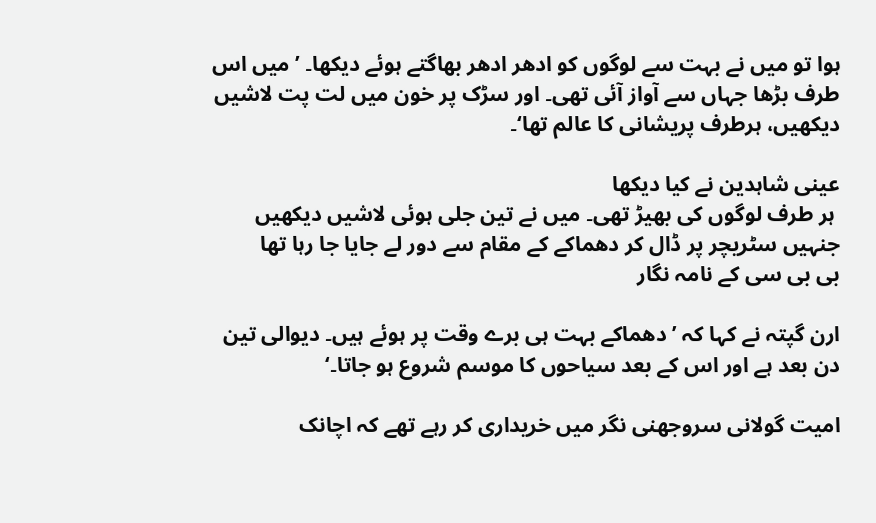ہوا تو میں نے بہت سے لوگوں کو ادھر ادھر بھاگتے ہوئے دیکھا۔ ’میں اس طرف بڑھا جہاں سے آواز آئی تھی۔ اور سڑک پر خون میں لت پت لاشیں دیکھیں، ہرطرف پریشانی کا عالم تھا‘۔

عینی شاہدین نے کیا دیکھا
 ہر طرف لوگوں کی بھیڑ تھی۔ میں نے تین جلی ہوئی لاشیں دیکھیں جنہیں سٹریچر پر ڈال کر دھماکے کے مقام سے دور لے جایا جا رہا تھا
بی بی سی کے نامہ نگار

ارن گپتہ نے کہا کہ ’دھماکے بہت ہی برے وقت پر ہوئے ہیں۔ دیوالی تین دن بعد ہے اور اس کے بعد سیاحوں کا موسم شروع ہو جاتا۔‘

امیت گولانی سروجھنی نگر میں خریداری کر رہے تھے کہ اچانک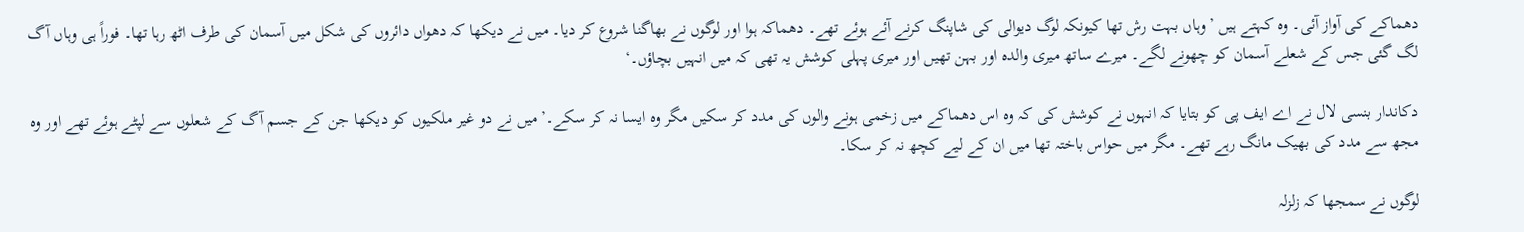دھماکے کی آواز آئی۔ وہ کہتے ہیں ’وہاں بہت رش تھا کیونکہ لوگ دیوالی کی شاپنگ کرنے آئے ہوئے تھے۔ دھماکہ ہوا اور لوگوں نے بھاگنا شروع کر دیا۔ میں نے دیکھا کہ دھواں دائروں کی شکل میں آسمان کی طرف اٹھ رہا تھا۔ فوراً ہی وہاں آگ لگ گئی جس کے شعلے آسمان کو چھونے لگے۔ میرے ساتھ میری والدہ اور بہن تھیں اور میری پہلی کوشش یہ تھی کہ میں انہیں بچاؤں۔‘

دکاندار بنسی لال نے اے ایف پی کو بتایا کہ انہوں نے کوشش کی کہ وہ اس دھماکے میں زخمی ہونے والوں کی مدد کر سکیں مگر وہ ایسا نہ کر سکے۔’میں نے دو غیر ملکیوں کو دیکھا جن کے جسم آگ کے شعلوں سے لپٹے ہوئے تھے اور وہ مجھ سے مدد کی بھیک مانگ رہے تھے۔ مگر میں حواس باختہ تھا میں ان کے لیے کچھ نہ کر سکا۔

لوگوں نے سمجھا کہ زلزلہ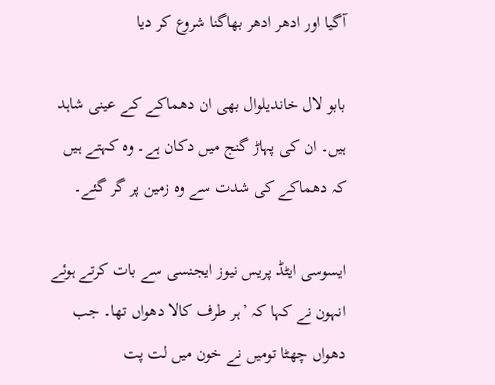آگیا اور ادھر ادھر بھاگنا شروع کر دیا

بابو لال خاندیلوال بھی ان دھماکے کے عینی شاہد ہیں۔ ان کی پہاڑ گنج میں دکان ہے۔ وہ کہتے ہیں کہ دھماکے کی شدت سے وہ زمین پر گر گئے۔

ایسوسی ایٹڈ پریس نیوز ایجنسی سے بات کرتے ہوئے انہون نے کہا کہ ’ہر طرف کالا دھواں تھا۔ جب دھواں چھٹا تومیں نے خون میں لت پت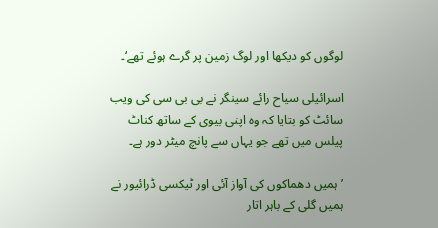لوگوں کو دیکھا اور لوگ زمین پر گرے ہوئے تھے‘۔

اسرائیلی سیاح رائے سینگر نے بی بی سی کی ویب سائٹ کو بتایا کہ وہ اپنی بیوی کے ساتھ کناٹ پیلس میں تھے جو یہاں سے پانچ میٹر دور ہے۔

’ہمیں دھماکوں کی آواز آئی اور ٹیکسی ڈرائیور نے ہمیں گلی کے باہر اتار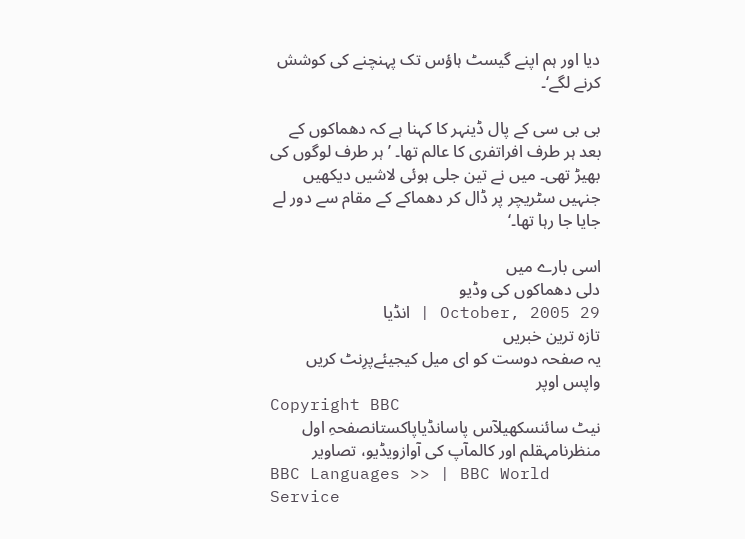دیا اور ہم اپنے گیسٹ ہاؤس تک پہنچنے کی کوشش کرنے لگے‘۔

بی بی سی کے پال ڈینہر کا کہنا ہے کہ دھماکوں کے بعد ہر طرف افراتفری کا عالم تھا۔ ’ہر طرف لوگوں کی بھیڑ تھی۔ میں نے تین جلی ہوئی لاشیں دیکھیں جنہیں سٹریچر پر ڈال کر دھماکے کے مقام سے دور لے جایا جا رہا تھا۔‘

اسی بارے میں
دلی دھماکوں کی وڈیو
29 October, 2005 | انڈیا
تازہ ترین خبریں
یہ صفحہ دوست کو ای میل کیجیئےپرِنٹ کریں
واپس اوپر
Copyright BBC
نیٹ سائنسکھیلآس پاسانڈیاپاکستانصفحہِ اول
منظرنامہقلم اور کالمآپ کی آوازویڈیو، تصاویر
BBC Languages >> | BBC World Service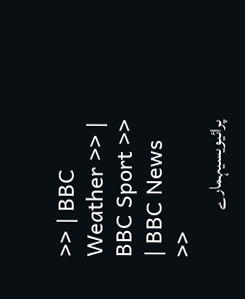>> | BBC Weather >> | BBC Sport >> | BBC News >>
پرائیویسیہمارے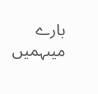بارے میںہمیں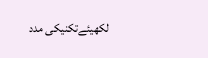لکھیئےتکنیکی مدد